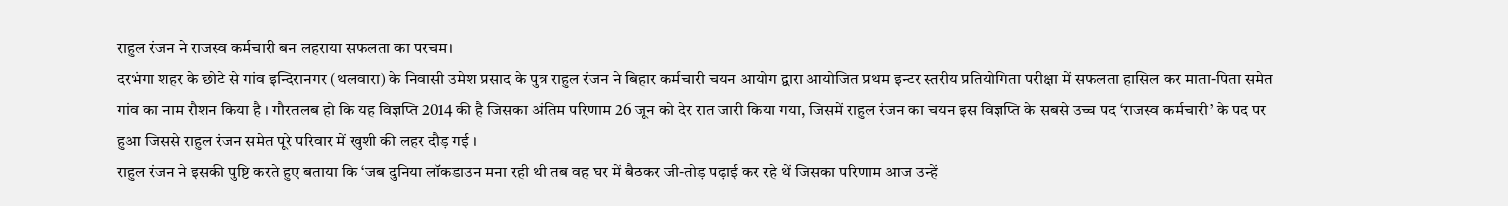राहुल रंजन ने राजस्व कर्मचारी बन लहराया सफलता का परचम।
दरभंगा शहर के छोटे से गांव इन्दिरानगर (थलवारा) के निवासी उमेश प्रसाद के पुत्र राहुल रंजन ने बिहार कर्मचारी चयन आयोग द्वारा आयोजित प्रथम इन्टर स्तरीय प्रतियोगिता परीक्षा में सफलता हासिल कर माता-पिता समेत गांव का नाम रौशन किया है । गौरतलब हो कि यह विज्ञप्ति 2014 की है जिसका अंतिम परिणाम 26 जून को देर रात जारी किया गया, जिसमें राहुल रंजन का चयन इस विज्ञप्ति के सबसे उच्च पद ‘राजस्व कर्मचारी’ के पद पर हुआ जिससे राहुल रंजन समेत पूरे परिवार में खुशी की लहर दौड़ गई ।
राहुल रंजन ने इसकी पुष्टि करते हुए बताया कि ‘जब दुनिया लॉकडाउन मना रही थी तब वह घर में बैठकर जी-तोड़ पढ़ाई कर रहे थें जिसका परिणाम आज उन्हें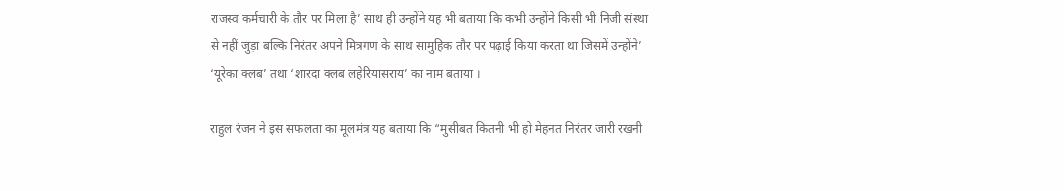राजस्व कर्मचारी के तौर पर मिला है’ साथ ही उन्होंने यह भी बताया कि कभी उन्होंने किसी भी निजी संस्था से नहीं जुड़ा बल्कि निरंतर अपने मित्रगण के साथ सामुहिक तौर पर पढ़ाई किया करता था जिसमें उन्होंने’ ‘यूरेका क्लब’ तथा ‘शारदा क्लब लहेरियासराय’ का नाम बताया ।

राहुल रंजन ने इस सफलता का मूलमंत्र यह बताया कि “मुसीबत कितनी भी हो मेहनत निरंतर जारी रखनी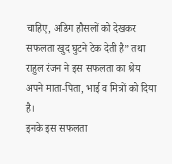चाहिए, अडिग हौसलों को देखकर सफलता खुद घुटने टेक देती है” तथा राहुल रंजन ने इस सफलता का श्रेय अपने माता-पिता, भाई व मित्रों को दिया है।
इनके इस सफलता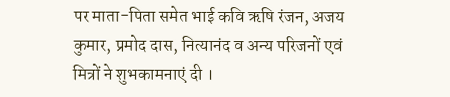पर माता-पिता समेत भाई कवि ऋषि रंजन, अजय कुमार, प्रमोद दास, नित्यानंद व अन्य परिजनों एवं मित्रों ने शुभकामनाएं दी ।